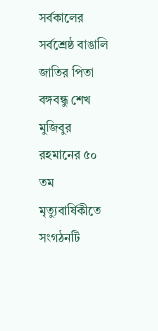সর্বকালের সর্বশ্রেষ্ঠ বাঙালি জাতির পিতা বঙ্গবন্ধু শেখ মুজিবুর রহমানের ৫০ তম মৃত্যুবার্ষিকীতে সংগঠনটি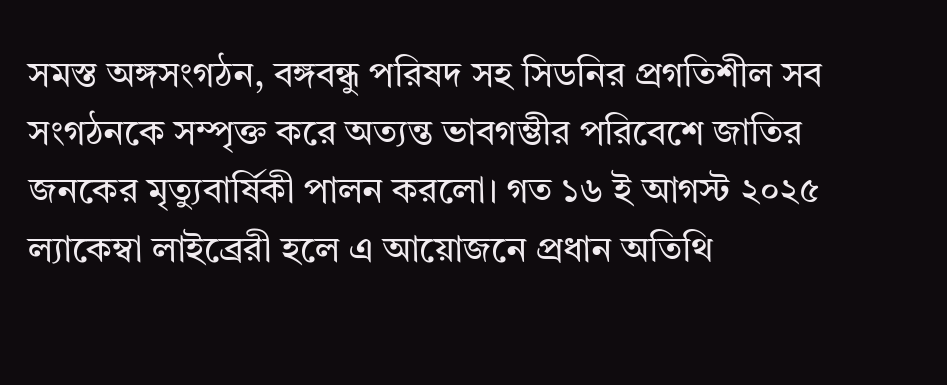সমস্ত অঙ্গসংগঠন, বঙ্গবন্ধু পরিষদ সহ সিডনির প্রগতিশীল সব সংগঠনকে সম্পৃক্ত করে অত্যন্ত ভাবগম্ভীর পরিবেশে জাতির জনকের মৃত্যুবার্ষিকী পালন করলো। গত ১৬ ই আগস্ট ২০২৫ ল্যাকেম্বা লাইব্রেরী হলে এ আয়োজনে প্রধান অতিথি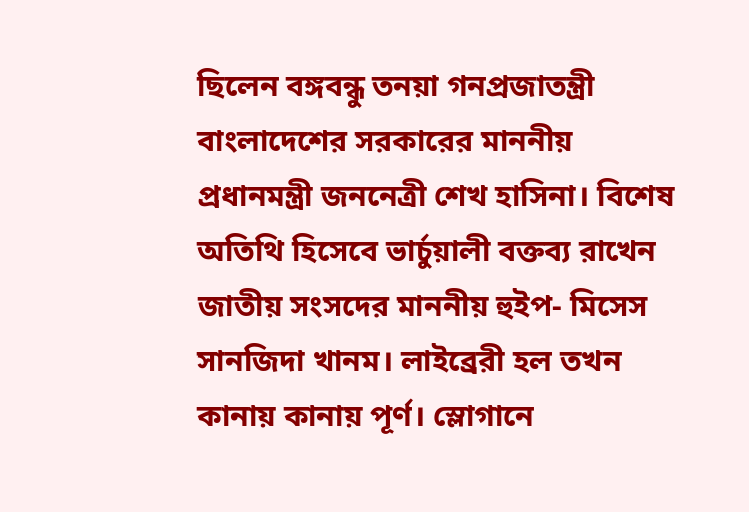ছিলেন বঙ্গবন্ধু তনয়া গনপ্রজাতন্ত্রী বাংলাদেশের সরকারের মাননীয় প্রধানমন্ত্রী জননেত্রী শেখ হাসিনা। বিশেষ অতিথি হিসেবে ভার্চুয়ালী বক্তব্য রাখেন জাতীয় সংসদের মাননীয় হুইপ- মিসেস সানজিদা খানম। লাইব্রেরী হল তখন কানায় কানায় পূর্ণ। স্লোগানে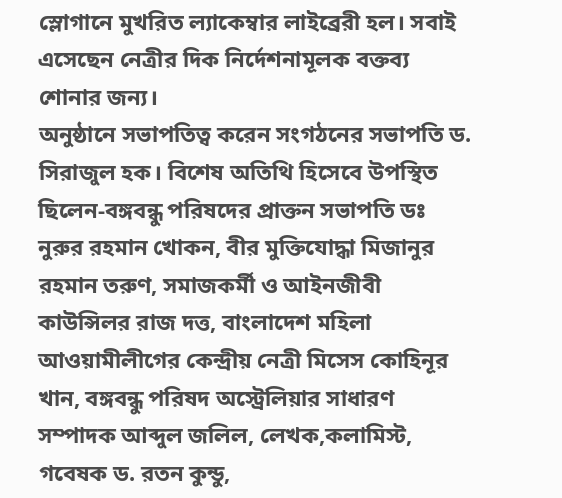স্লোগানে মুখরিত ল্যাকেম্বার লাইব্রেরী হল। সবাই এসেছেন নেত্রীর দিক নির্দেশনামূলক বক্তব্য শোনার জন্য।
অনুষ্ঠানে সভাপতিত্ব করেন সংগঠনের সভাপতি ড. সিরাজুল হক। বিশেষ অতিথি হিসেবে উপস্থিত ছিলেন-বঙ্গবন্ধু পরিষদের প্রাক্তন সভাপতি ডঃ নুরুর রহমান খোকন, বীর মুক্তিযোদ্ধা মিজানুর রহমান তরুণ, সমাজকর্মী ও আইনজীবী কাউন্সিলর রাজ দত্ত, বাংলাদেশ মহিলা আওয়ামীলীগের কেন্দ্রীয় নেত্রী মিসেস কোহিনূর খান, বঙ্গবন্ধু পরিষদ অস্ট্রেলিয়ার সাধারণ সম্পাদক আব্দুল জলিল, লেখক,কলামিস্ট, গবেষক ড. রতন কুন্ডু,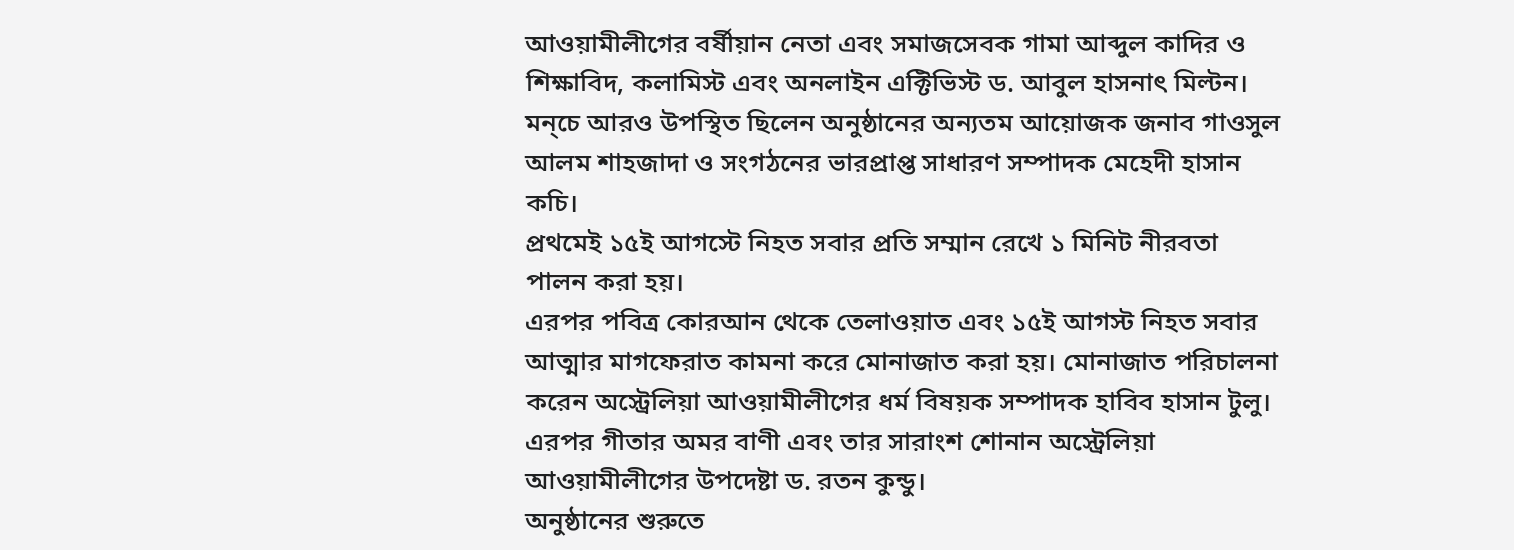আওয়ামীলীগের বর্ষীয়ান নেতা এবং সমাজসেবক গামা আব্দুল কাদির ও শিক্ষাবিদ, কলামিস্ট এবং অনলাইন এক্টিভিস্ট ড. আবুল হাসনাৎ মিল্টন। মন্চে আরও উপস্থিত ছিলেন অনুষ্ঠানের অন্যতম আয়োজক জনাব গাওসুল আলম শাহজাদা ও সংগঠনের ভারপ্রাপ্ত সাধারণ সম্পাদক মেহেদী হাসান কচি।
প্রথমেই ১৫ই আগস্টে নিহত সবার প্রতি সম্মান রেখে ১ মিনিট নীরবতা পালন করা হয়।
এরপর পবিত্র কোরআন থেকে তেলাওয়াত এবং ১৫ই আগস্ট নিহত সবার আত্মার মাগফেরাত কামনা করে মোনাজাত করা হয়। মোনাজাত পরিচালনা করেন অস্ট্রেলিয়া আওয়ামীলীগের ধর্ম বিষয়ক সম্পাদক হাবিব হাসান টুলু।
এরপর গীতার অমর বাণী এবং তার সারাংশ শোনান অস্ট্রেলিয়া আওয়ামীলীগের উপদেষ্টা ড. রতন কুন্ডু।
অনুষ্ঠানের শুরুতে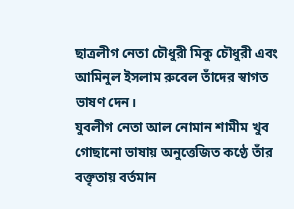ছাত্রলীগ নেতা চৌধুরী মিকু চৌধুরী এবং আমিনুল ইসলাম রুবেল তাঁদের স্বাগত ভাষণ দেন।
যুবলীগ নেতা আল নোমান শামীম খুব গোছানো ভাষায় অনুত্তেজিত কণ্ঠে তাঁর বক্তৃতায় বর্তমান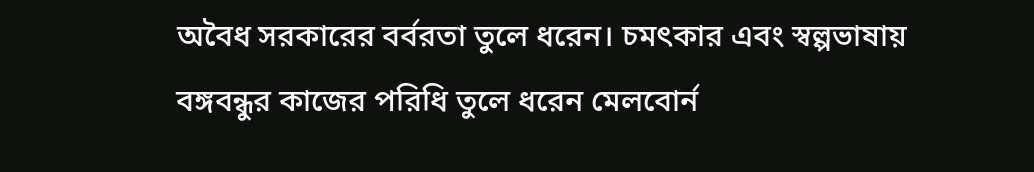অবৈধ সরকারের বর্বরতা তুলে ধরেন। চমৎকার এবং স্বল্পভাষায় বঙ্গবন্ধুর কাজের পরিধি তুলে ধরেন মেলবোর্ন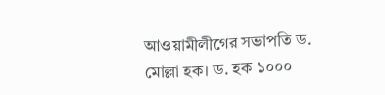আওয়ামীলীগের সভাপতি ড. মোল্লা হক। ড. হক ১০০০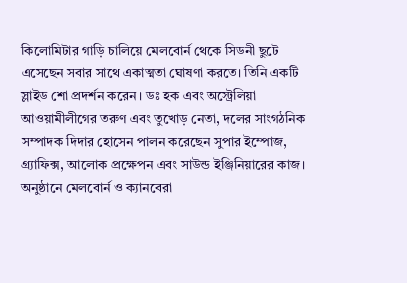কিলোমিটার গাড়ি চালিয়ে মেলবোর্ন থেকে সিডনী ছুটে এসেছেন সবার সাথে একাত্মতা ঘোষণা করতে। তিনি একটি স্লাইড শো প্রদর্শন করেন। ডঃ হক এবং অস্ট্রেলিয়া আওয়ামীলীগের তরুণ এবং তুখোড় নেতা, দলের সাংগঠনিক সম্পাদক দিদার হোসেন পালন করেছেন সুপার ইম্পোজ, গ্র্যাফিক্স, আলোক প্রক্ষেপন এবং সাউন্ড ইঞ্জিনিয়ারের কাজ।
অনুষ্ঠানে মেলবোর্ন ও ক্যানবেরা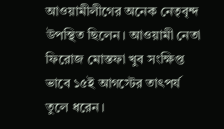আওয়ামীলীগের অনেক নেতৃবৃন্দ উপস্থিত ছিলেন। আওয়ামী নেতা ফিরোজ মোস্তফা খুব সংক্ষিপ্ত ভাবে ১৫ই আগস্টের তাৎপর্য তুলে ধরেন।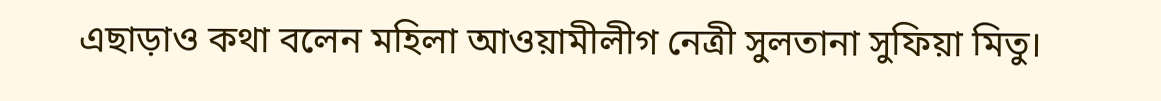এছাড়াও কথা বলেন মহিলা আওয়ামীলীগ নেত্রী সুলতানা সুফিয়া মিতু।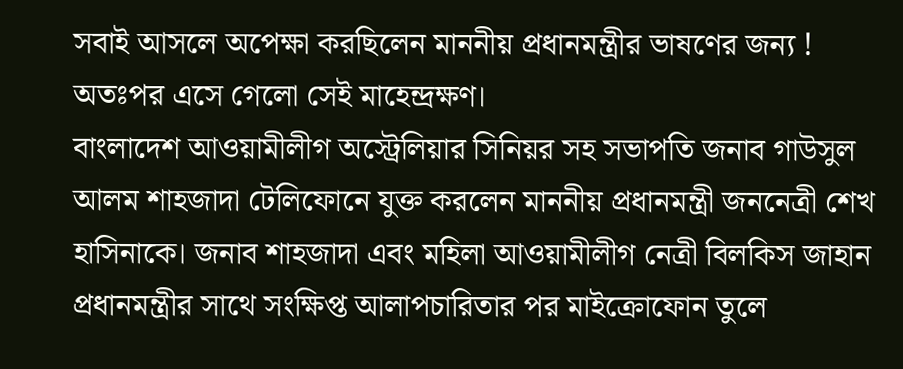সবাই আসলে অপেক্ষা করছিলেন মাননীয় প্রধানমন্ত্রীর ভাষণের জন্য ! অতঃপর এসে গেলো সেই মাহেন্দ্রক্ষণ।
বাংলাদেশ আওয়ামীলীগ অস্ট্রেলিয়ার সিনিয়র সহ সভাপতি জনাব গাউসুল আলম শাহজাদা টেলিফোনে যুক্ত করলেন মাননীয় প্রধানমন্ত্রী জননেত্রী শেখ হাসিনাকে। জনাব শাহজাদা এবং মহিলা আওয়ামীলীগ নেত্রী বিলকিস জাহান প্রধানমন্ত্রীর সাথে সংক্ষিপ্ত আলাপচারিতার পর মাইক্রোফোন তুলে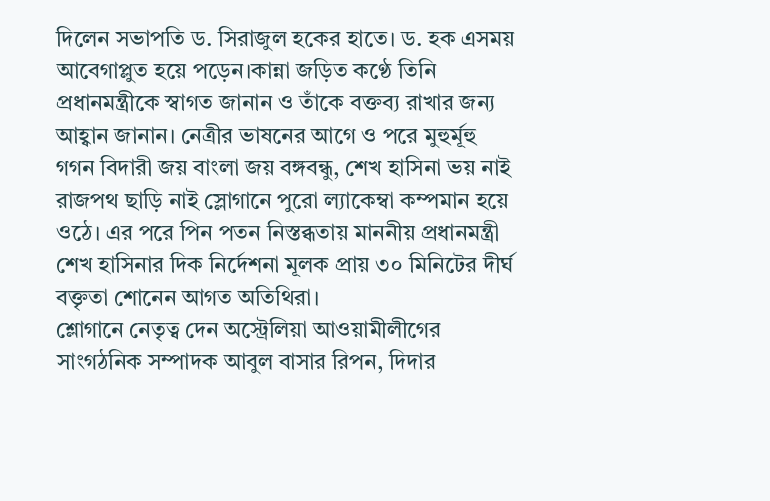দিলেন সভাপতি ড. সিরাজুল হকের হাতে। ড. হক এসময় আবেগাপ্লুত হয়ে পড়েন।কান্না জড়িত কণ্ঠে তিনি প্রধানমন্ত্রীকে স্বাগত জানান ও তাঁকে বক্তব্য রাখার জন্য আহ্বান জানান। নেত্রীর ভাষনের আগে ও পরে মুহুর্মূহু গগন বিদারী জয় বাংলা জয় বঙ্গবন্ধু, শেখ হাসিনা ভয় নাই রাজপথ ছাড়ি নাই স্লোগানে পুরো ল্যাকেম্বা কম্পমান হয়ে ওঠে। এর পরে পিন পতন নিস্তব্ধতায় মাননীয় প্রধানমন্ত্রী শেখ হাসিনার দিক নির্দেশনা মূলক প্রায় ৩০ মিনিটের দীর্ঘ বক্তৃতা শোনেন আগত অতিথিরা।
শ্লোগানে নেতৃত্ব দেন অস্ট্রেলিয়া আওয়ামীলীগের সাংগঠনিক সম্পাদক আবুল বাসার রিপন, দিদার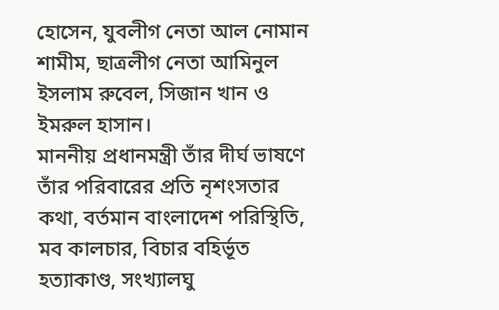হোসেন, যুবলীগ নেতা আল নোমান শামীম, ছাত্রলীগ নেতা আমিনুল ইসলাম রুবেল, সিজান খান ও ইমরুল হাসান।
মাননীয় প্রধানমন্ত্রী তাঁর দীর্ঘ ভাষণে তাঁর পরিবারের প্রতি নৃশংসতার কথা, বর্তমান বাংলাদেশ পরিস্থিতি, মব কালচার, বিচার বহির্ভূত হত্যাকাণ্ড, সংখ্যালঘু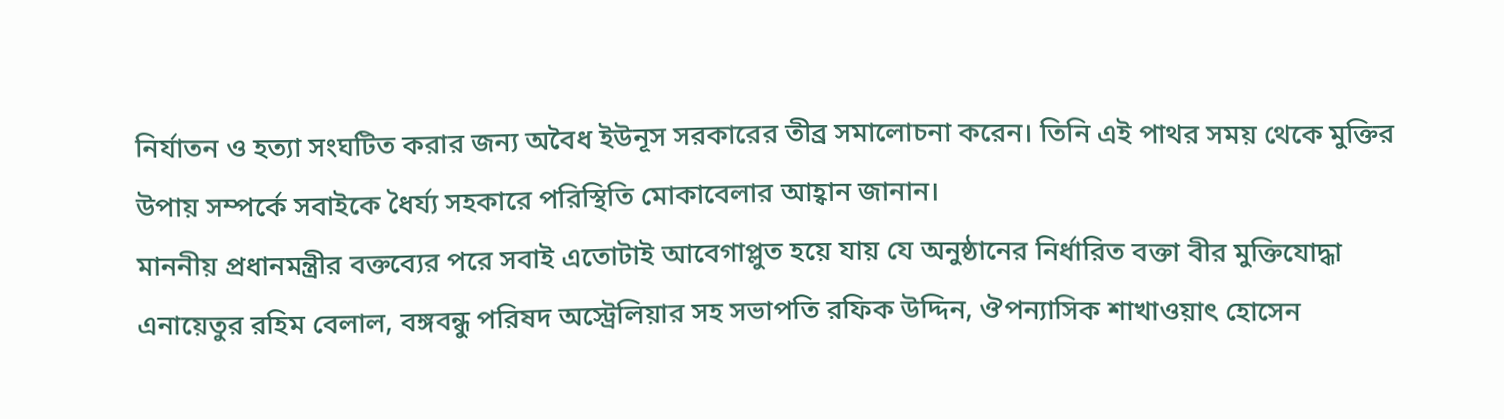নির্যাতন ও হত্যা সংঘটিত করার জন্য অবৈধ ইউনূস সরকারের তীব্র সমালোচনা করেন। তিনি এই পাথর সময় থেকে মুক্তির উপায় সম্পর্কে সবাইকে ধৈর্য্য সহকারে পরিস্থিতি মোকাবেলার আহ্বান জানান।
মাননীয় প্রধানমন্ত্রীর বক্তব্যের পরে সবাই এতোটাই আবেগাপ্লুত হয়ে যায় যে অনুষ্ঠানের নির্ধারিত বক্তা বীর মুক্তিযোদ্ধা এনায়েতুর রহিম বেলাল, বঙ্গবন্ধু পরিষদ অস্ট্রেলিয়ার সহ সভাপতি রফিক উদ্দিন, ঔপন্যাসিক শাখাওয়াৎ হোসেন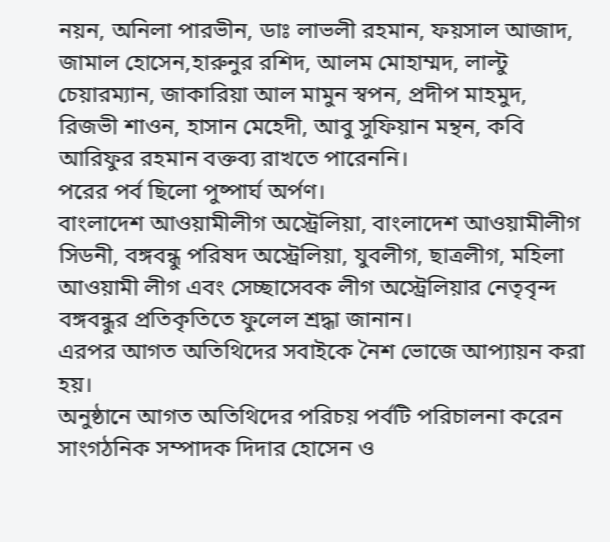নয়ন, অনিলা পারভীন, ডাঃ লাভলী রহমান, ফয়সাল আজাদ, জামাল হোসেন,হারুনুর রশিদ, আলম মোহাম্মদ, লাল্টু চেয়ারম্যান, জাকারিয়া আল মামুন স্বপন, প্রদীপ মাহমুদ, রিজভী শাওন, হাসান মেহেদী, আবু সুফিয়ান মন্থন, কবি আরিফুর রহমান বক্তব্য রাখতে পারেননি।
পরের পর্ব ছিলো পুষ্পার্ঘ অর্পণ।
বাংলাদেশ আওয়ামীলীগ অস্ট্রেলিয়া, বাংলাদেশ আওয়ামীলীগ সিডনী, বঙ্গবন্ধু পরিষদ অস্ট্রেলিয়া, যুবলীগ, ছাত্রলীগ, মহিলা আওয়ামী লীগ এবং সেচ্ছাসেবক লীগ অস্ট্রেলিয়ার নেতৃবৃন্দ বঙ্গবন্ধুর প্রতিকৃতিতে ফুলেল শ্রদ্ধা জানান।
এরপর আগত অতিথিদের সবাইকে নৈশ ভোজে আপ্যায়ন করা হয়।
অনুষ্ঠানে আগত অতিথিদের পরিচয় পর্বটি পরিচালনা করেন সাংগঠনিক সম্পাদক দিদার হোসেন ও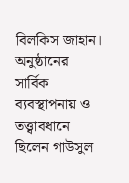বিলকিস জাহান।
অনুষ্ঠানের সার্বিক ব্যবস্থাপনায় ও তত্ত্বাবধানে ছিলেন গাউসুল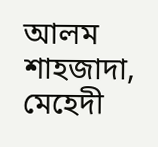আলম শাহজাদা, মেহেদী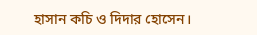হাসান কচি ও দিদার হোসেন।